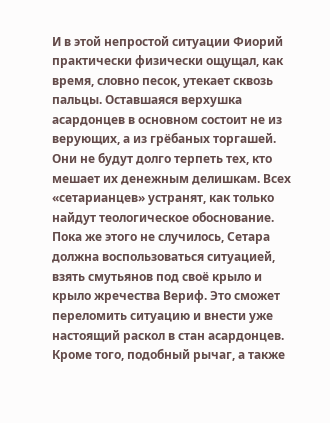И в этой непростой ситуации Фиорий практически физически ощущал, как время, словно песок, утекает сквозь пальцы. Оставшаяся верхушка асардонцев в основном состоит не из верующих, а из грёбаных торгашей. Они не будут долго терпеть тех, кто мешает их денежным делишкам. Всех «сетарианцев» устранят, как только найдут теологическое обоснование. Пока же этого не случилось, Сетара должна воспользоваться ситуацией, взять смутьянов под своё крыло и крыло жречества Вериф. Это сможет переломить ситуацию и внести уже настоящий раскол в стан асардонцев. Кроме того, подобный рычаг, а также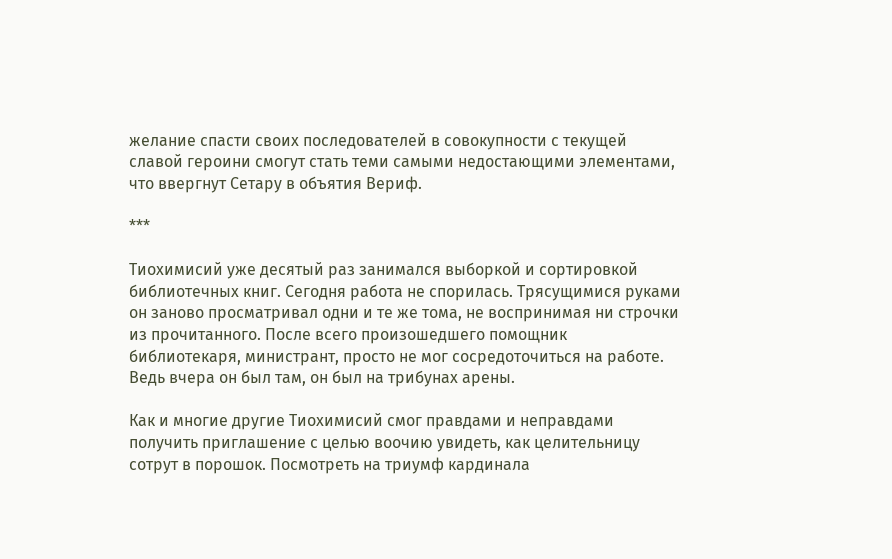желание спасти своих последователей в совокупности с текущей славой героини смогут стать теми самыми недостающими элементами, что ввергнут Сетару в объятия Вериф.

***

Тиохимисий уже десятый раз занимался выборкой и сортировкой библиотечных книг. Сегодня работа не спорилась. Трясущимися руками он заново просматривал одни и те же тома, не воспринимая ни строчки из прочитанного. После всего произошедшего помощник библиотекаря, министрант, просто не мог сосредоточиться на работе. Ведь вчера он был там, он был на трибунах арены.

Как и многие другие Тиохимисий смог правдами и неправдами получить приглашение с целью воочию увидеть, как целительницу сотрут в порошок. Посмотреть на триумф кардинала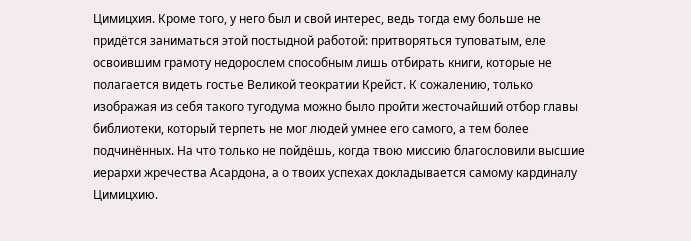Цимицхия. Кроме того, у него был и свой интерес, ведь тогда ему больше не придётся заниматься этой постыдной работой: притворяться туповатым, еле освоившим грамоту недорослем способным лишь отбирать книги, которые не полагается видеть гостье Великой теократии Крейст. К сожалению, только изображая из себя такого тугодума можно было пройти жесточайший отбор главы библиотеки, который терпеть не мог людей умнее его самого, а тем более подчинённых. На что только не пойдёшь, когда твою миссию благословили высшие иерархи жречества Асардона, а о твоих успехах докладывается самому кардиналу Цимицхию.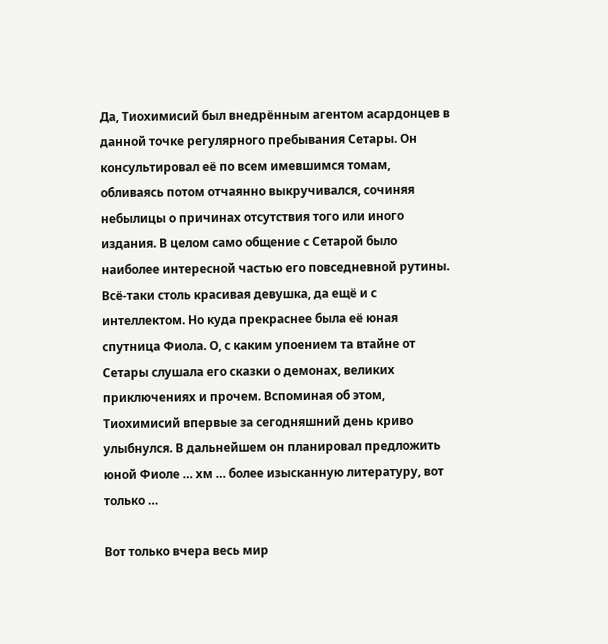Да, Тиохимисий был внедрённым агентом асардонцев в данной точке регулярного пребывания Сетары. Он консультировал её по всем имевшимся томам, обливаясь потом отчаянно выкручивался, сочиняя небылицы о причинах отсутствия того или иного издания. В целом само общение с Сетарой было наиболее интересной частью его повседневной рутины. Всё-таки столь красивая девушка, да ещё и с интеллектом. Но куда прекраснее была её юная спутница Фиола. О, с каким упоением та втайне от Сетары слушала его сказки о демонах, великих приключениях и прочем. Вспоминая об этом, Тиохимисий впервые за сегодняшний день криво улыбнулся. В дальнейшем он планировал предложить юной Фиоле … хм … более изысканную литературу, вот только …

Вот только вчера весь мир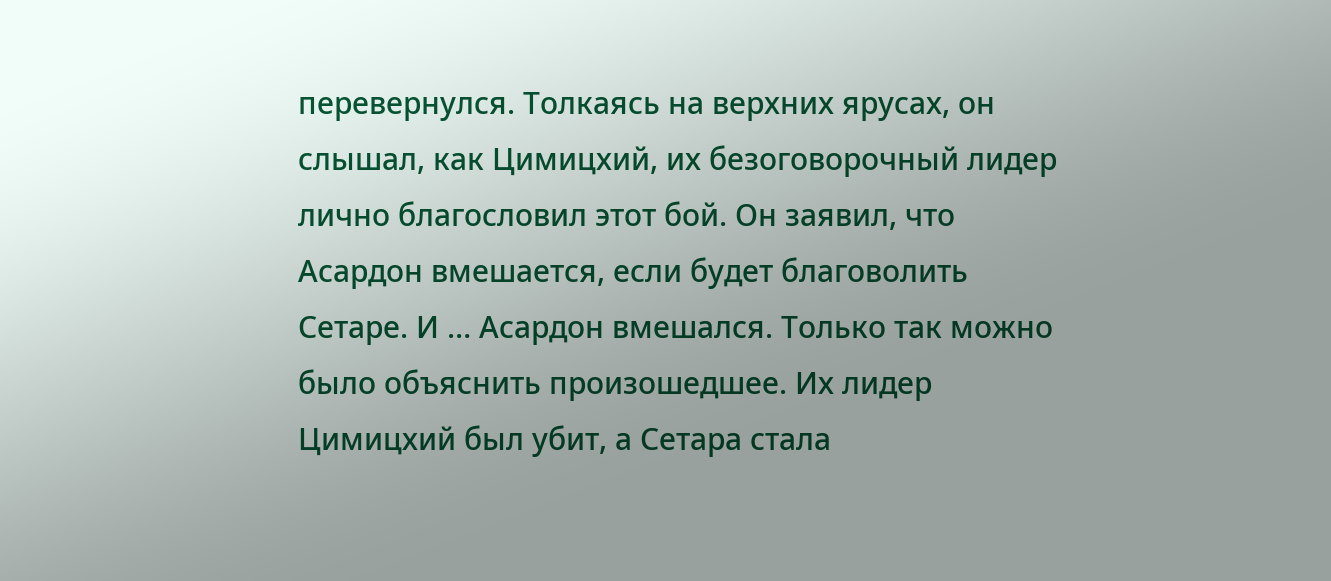перевернулся. Толкаясь на верхних ярусах, он слышал, как Цимицхий, их безоговорочный лидер лично благословил этот бой. Он заявил, что Асардон вмешается, если будет благоволить Сетаре. И … Асардон вмешался. Только так можно было объяснить произошедшее. Их лидер Цимицхий был убит, а Сетара стала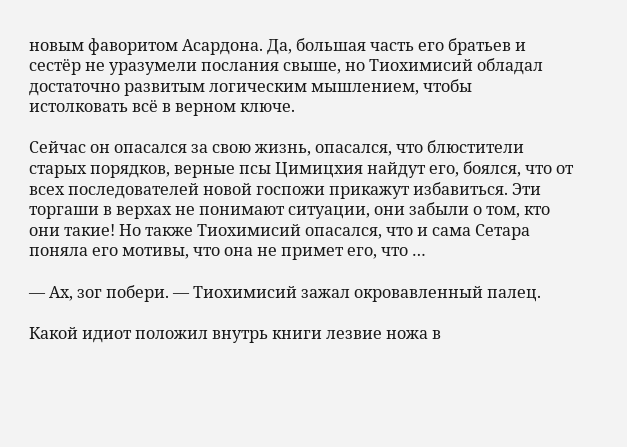новым фаворитом Асардона. Да, большая часть его братьев и сестёр не уразумели послания свыше, но Тиохимисий обладал достаточно развитым логическим мышлением, чтобы истолковать всё в верном ключе.

Сейчас он опасался за свою жизнь, опасался, что блюстители старых порядков, верные псы Цимицхия найдут его, боялся, что от всех последователей новой госпожи прикажут избавиться. Эти торгаши в верхах не понимают ситуации, они забыли о том, кто они такие! Но также Тиохимисий опасался, что и сама Сетара поняла его мотивы, что она не примет его, что …

— Ах, зог побери. — Тиохимисий зажал окровавленный палец.

Какой идиот положил внутрь книги лезвие ножа в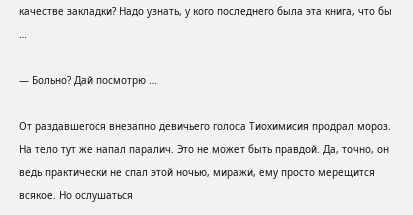качестве закладки? Надо узнать, у кого последнего была эта книга, что бы …

— Больно? Дай посмотрю …

От раздавшегося внезапно девичьего голоса Тиохимисия продрал мороз. На тело тут же напал паралич. Это не может быть правдой. Да, точно, он ведь практически не спал этой ночью, миражи, ему просто мерещится всякое. Но ослушаться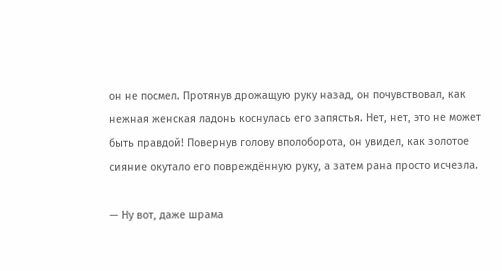он не посмел. Протянув дрожащую руку назад, он почувствовал, как нежная женская ладонь коснулась его запястья. Нет, нет, это не может быть правдой! Повернув голову вполоборота, он увидел, как золотое сияние окутало его повреждённую руку, а затем рана просто исчезла.

— Ну вот, даже шрама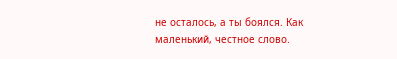не осталось, а ты боялся. Как маленький, честное слово.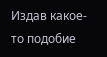Издав какое-то подобие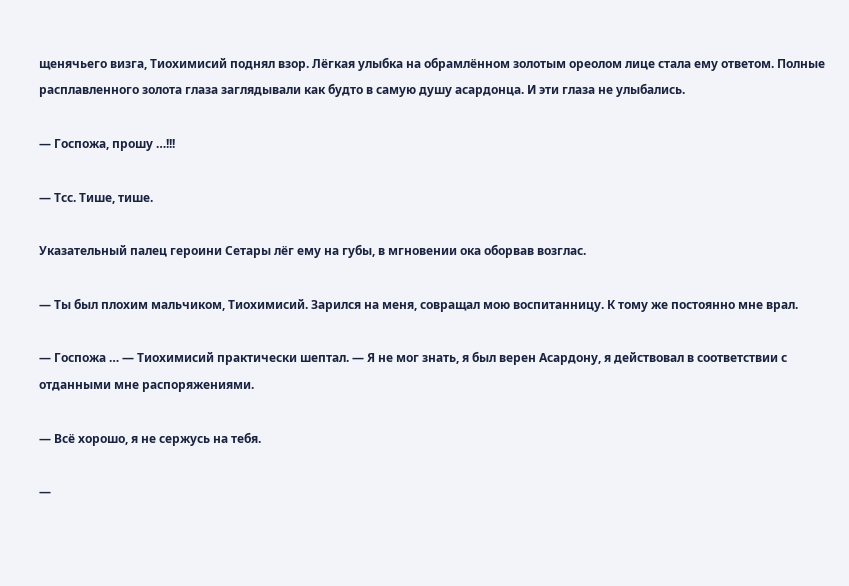щенячьего визга, Тиохимисий поднял взор. Лёгкая улыбка на обрамлённом золотым ореолом лице стала ему ответом. Полные расплавленного золота глаза заглядывали как будто в самую душу асардонца. И эти глаза не улыбались.

— Госпожа, прошу …!!!

— Тсс. Тише, тише.

Указательный палец героини Сетары лёг ему на губы, в мгновении ока оборвав возглас.

— Ты был плохим мальчиком, Тиохимисий. Зарился на меня, совращал мою воспитанницу. К тому же постоянно мне врал.

— Госпожа … — Тиохимисий практически шептал. — Я не мог знать, я был верен Асардону, я действовал в соответствии с отданными мне распоряжениями.

— Всё хорошо, я не сержусь на тебя.

—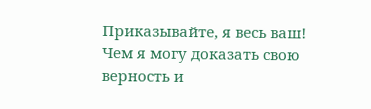Приказывайте, я весь ваш! Чем я могу доказать свою верность и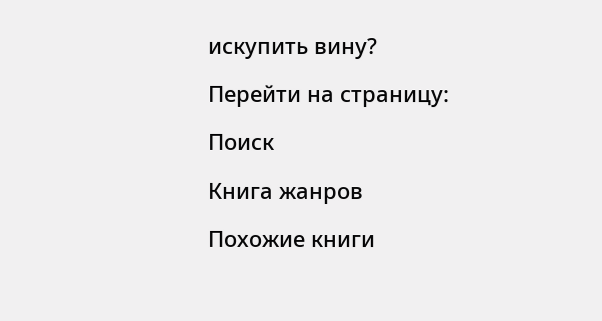искупить вину?

Перейти на страницу:

Поиск

Книга жанров

Похожие книги